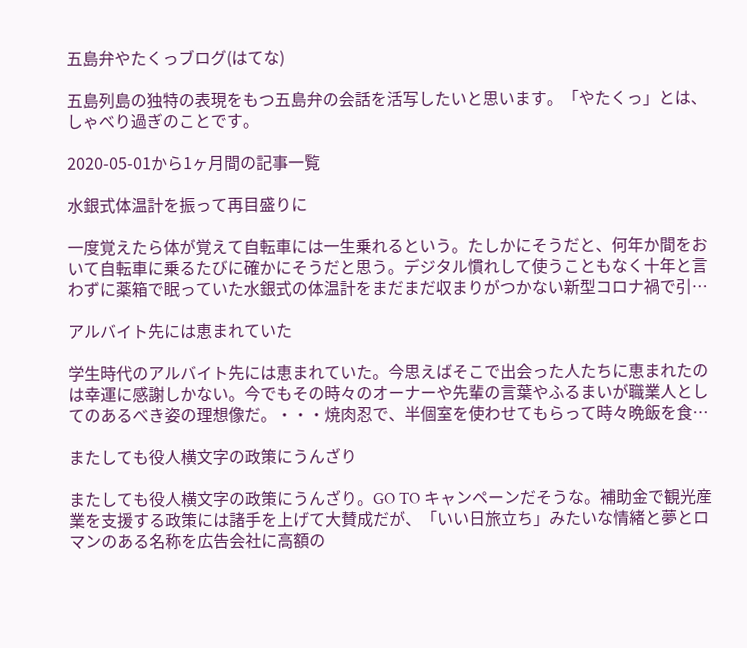五島弁やたくっブログ(はてな)

五島列島の独特の表現をもつ五島弁の会話を活写したいと思います。「やたくっ」とは、しゃべり過ぎのことです。

2020-05-01から1ヶ月間の記事一覧

水銀式体温計を振って再目盛りに

一度覚えたら体が覚えて自転車には一生乗れるという。たしかにそうだと、何年か間をおいて自転車に乗るたびに確かにそうだと思う。デジタル慣れして使うこともなく十年と言わずに薬箱で眠っていた水銀式の体温計をまだまだ収まりがつかない新型コロナ禍で引…

アルバイト先には恵まれていた

学生時代のアルバイト先には恵まれていた。今思えばそこで出会った人たちに恵まれたのは幸運に感謝しかない。今でもその時々のオーナーや先輩の言葉やふるまいが職業人としてのあるべき姿の理想像だ。・・・焼肉忍で、半個室を使わせてもらって時々晩飯を食…

またしても役人横文字の政策にうんざり

またしても役人横文字の政策にうんざり。GO TO キャンペーンだそうな。補助金で観光産業を支援する政策には諸手を上げて大賛成だが、「いい日旅立ち」みたいな情緒と夢とロマンのある名称を広告会社に高額の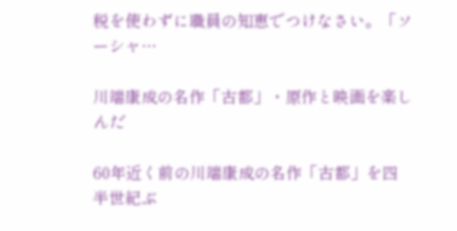税を使わずに職員の知恵でつけなさい。「ソーシャ…

川端康成の名作「古都」・原作と映画を楽しんだ

60年近く前の川端康成の名作「古都」を四半世紀ぶ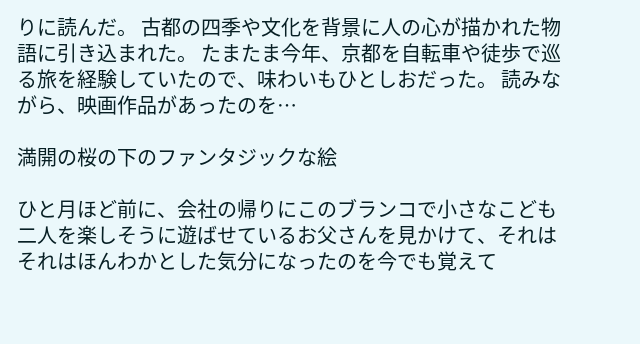りに読んだ。 古都の四季や文化を背景に人の心が描かれた物語に引き込まれた。 たまたま今年、京都を自転車や徒歩で巡る旅を経験していたので、味わいもひとしおだった。 読みながら、映画作品があったのを…

満開の桜の下のファンタジックな絵

ひと月ほど前に、会社の帰りにこのブランコで小さなこども二人を楽しそうに遊ばせているお父さんを見かけて、それはそれはほんわかとした気分になったのを今でも覚えて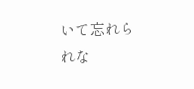いて忘れられな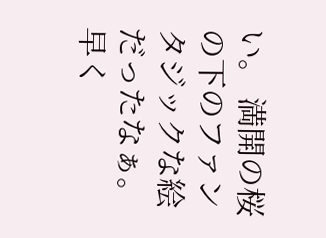い。 満開の桜の下のファンタジックな絵だったなぁ。早く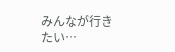みんなが行きたい…